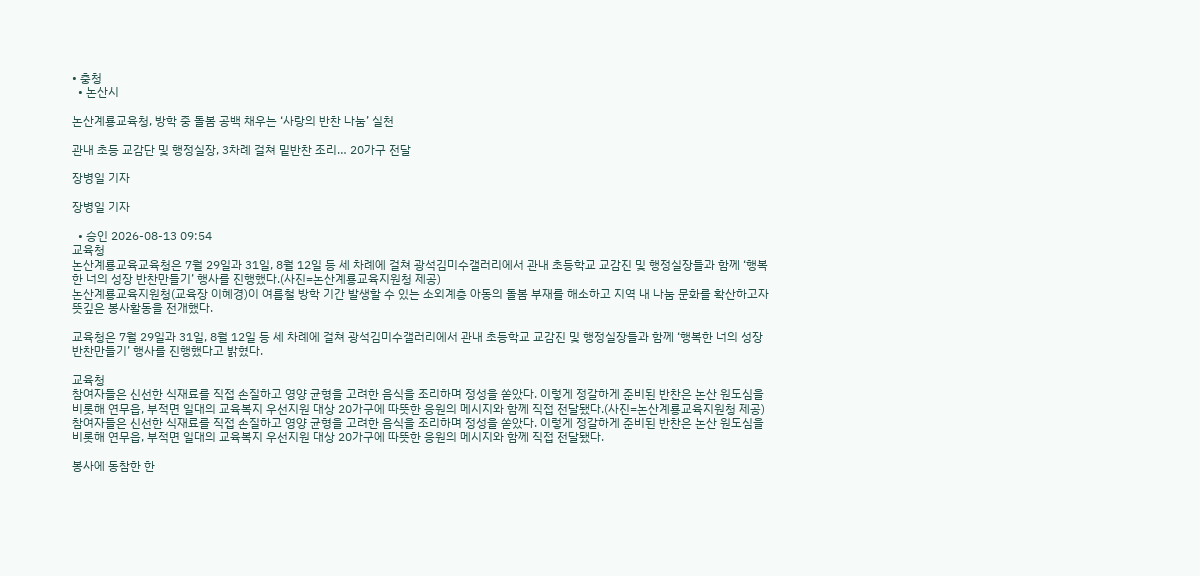• 충청
  • 논산시

논산계룡교육청, 방학 중 돌봄 공백 채우는 ‘사랑의 반찬 나눔’ 실천

관내 초등 교감단 및 행정실장, 3차례 걸쳐 밑반찬 조리… 20가구 전달

장병일 기자

장병일 기자

  • 승인 2026-08-13 09:54
교육청
논산계룡교육교육청은 7월 29일과 31일, 8월 12일 등 세 차례에 걸쳐 광석김미수갤러리에서 관내 초등학교 교감진 및 행정실장들과 함께 ‘행복한 너의 성장 반찬만들기’ 행사를 진행했다.(사진=논산계룡교육지원청 제공)
논산계룡교육지원청(교육장 이혜경)이 여름철 방학 기간 발생할 수 있는 소외계층 아동의 돌봄 부재를 해소하고 지역 내 나눔 문화를 확산하고자 뜻깊은 봉사활동을 전개했다.

교육청은 7월 29일과 31일, 8월 12일 등 세 차례에 걸쳐 광석김미수갤러리에서 관내 초등학교 교감진 및 행정실장들과 함께 ‘행복한 너의 성장 반찬만들기’ 행사를 진행했다고 밝혔다.

교육청
참여자들은 신선한 식재료를 직접 손질하고 영양 균형을 고려한 음식을 조리하며 정성을 쏟았다. 이렇게 정갈하게 준비된 반찬은 논산 원도심을 비롯해 연무읍, 부적면 일대의 교육복지 우선지원 대상 20가구에 따뜻한 응원의 메시지와 함께 직접 전달됐다.(사진=논산계룡교육지원청 제공)
참여자들은 신선한 식재료를 직접 손질하고 영양 균형을 고려한 음식을 조리하며 정성을 쏟았다. 이렇게 정갈하게 준비된 반찬은 논산 원도심을 비롯해 연무읍, 부적면 일대의 교육복지 우선지원 대상 20가구에 따뜻한 응원의 메시지와 함께 직접 전달됐다.

봉사에 동참한 한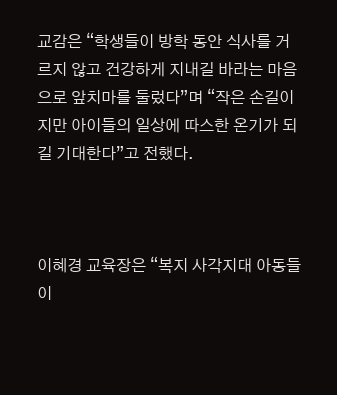교감은 “학생들이 방학 동안 식사를 거르지 않고 건강하게 지내길 바라는 마음으로 앞치마를 둘렀다”며 “작은 손길이지만 아이들의 일상에 따스한 온기가 되길 기대한다”고 전했다.



이혜경 교육장은 “복지 사각지대 아동들이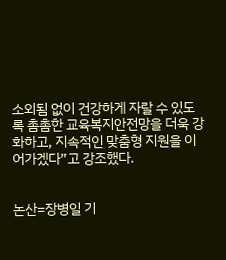소외됨 없이 건강하게 자랄 수 있도록 촘촘한 교육복지안전망을 더욱 강화하고, 지속적인 맞춤형 지원을 이어가겠다”고 강조했다.


논산=장병일 기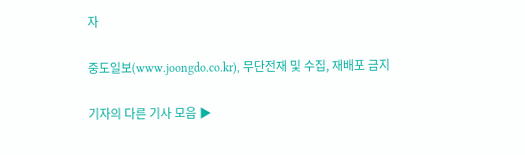자

중도일보(www.joongdo.co.kr), 무단전재 및 수집, 재배포 금지

기자의 다른 기사 모음 ▶